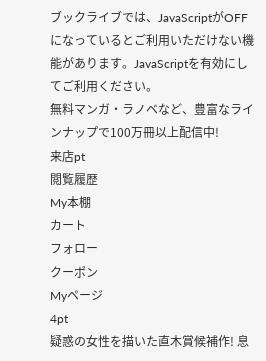ブックライブでは、JavaScriptがOFFになっているとご利用いただけない機能があります。JavaScriptを有効にしてご利用ください。
無料マンガ・ラノベなど、豊富なラインナップで100万冊以上配信中!
来店pt
閲覧履歴
My本棚
カート
フォロー
クーポン
Myページ
4pt
疑惑の女性を描いた直木賞候補作! 息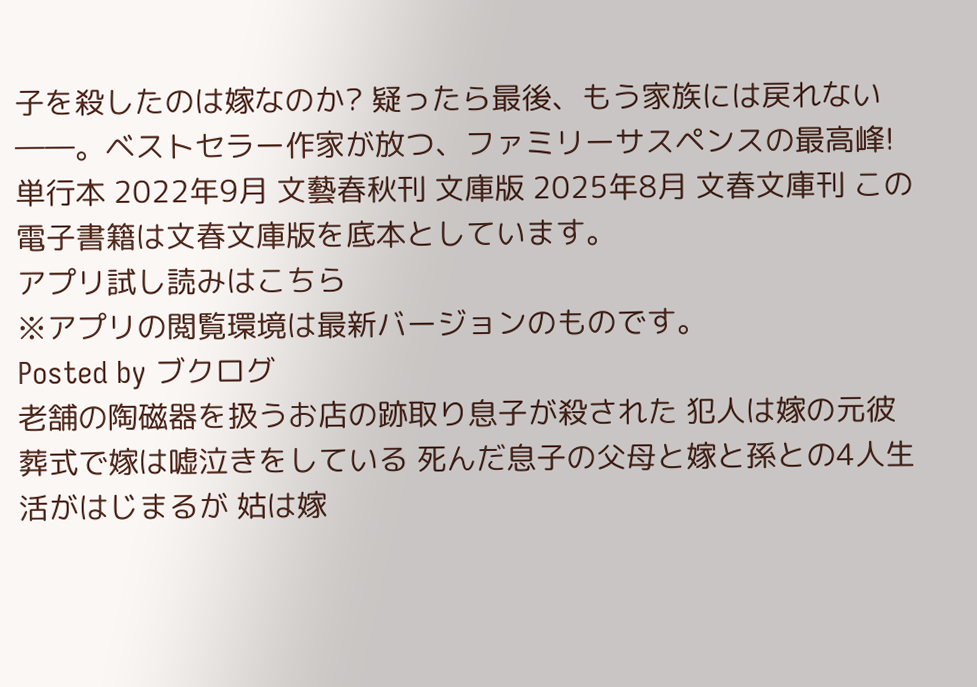子を殺したのは嫁なのか? 疑ったら最後、もう家族には戻れない――。ベストセラー作家が放つ、ファミリーサスペンスの最高峰! 単行本 2022年9月 文藝春秋刊 文庫版 2025年8月 文春文庫刊 この電子書籍は文春文庫版を底本としています。
アプリ試し読みはこちら
※アプリの閲覧環境は最新バージョンのものです。
Posted by ブクログ
老舗の陶磁器を扱うお店の跡取り息子が殺された 犯人は嫁の元彼 葬式で嫁は嘘泣きをしている 死んだ息子の父母と嫁と孫との4人生活がはじまるが 姑は嫁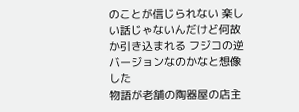のことが信じられない 楽しい話じゃないんだけど何故か引き込まれる フジコの逆バージョンなのかなと想像した
物語が老舗の陶器屋の店主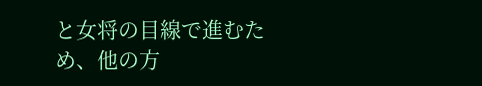と女将の目線で進むため、他の方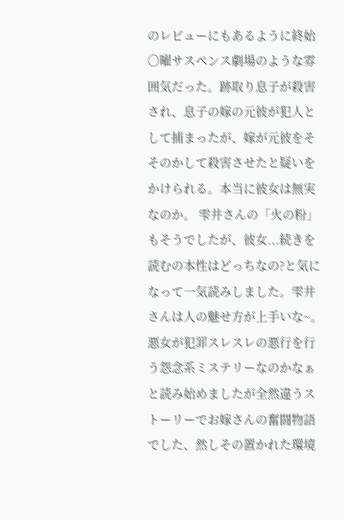のレビューにもあるように終始〇曜サスペンス劇場のような雰囲気だった。跡取り息子が殺害され、息子の嫁の元彼が犯人として捕まったが、嫁が元彼をそそのかして殺害させたと疑いをかけられる。本当に彼女は無実なのか。 雫井さんの「火の粉」もそうでしたが、彼女...続きを読むの本性はどっちなの?と気になって一気読みしました。雫井さんは人の魅せ方が上手いな~。
悪女が犯罪スレスレの悪行を行う怨念系ミステリーなのかなぁと読み始めましたが全然違うストーリーでお嫁さんの奮闘物語でした、然しその置かれた環境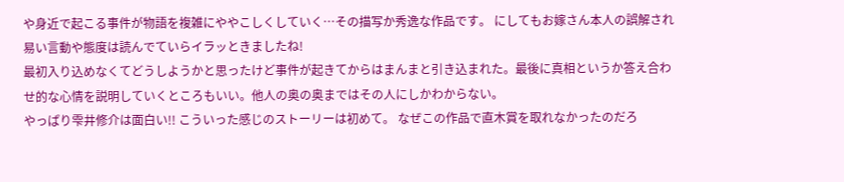や身近で起こる事件が物語を複雑にややこしくしていく…その描写か秀逸な作品です。 にしてもお嫁さん本人の誤解され易い言動や態度は読んでていらイラッときましたね!
最初入り込めなくてどうしようかと思ったけど事件が起きてからはまんまと引き込まれた。最後に真相というか答え合わせ的な心情を説明していくところもいい。他人の奥の奥まではその人にしかわからない。
やっぱり雫井修介は面白い!! こういった感じのストーリーは初めて。 なぜこの作品で直木賞を取れなかったのだろ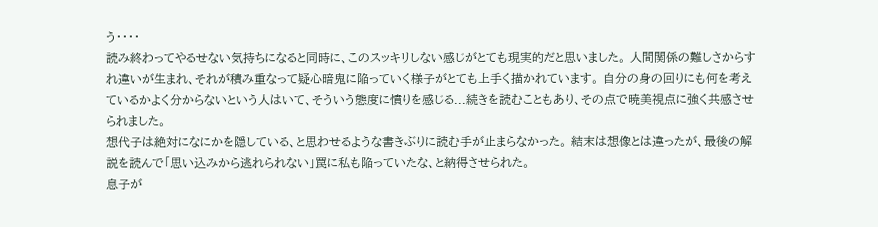う・・・・
読み終わってやるせない気持ちになると同時に、このスッキリしない感じがとても現実的だと思いました。 人間関係の難しさからすれ違いが生まれ、それが積み重なって疑心暗鬼に陥っていく様子がとても上手く描かれています。 自分の身の回りにも何を考えているかよく分からないという人はいて、そういう態度に憤りを感じる...続きを読むこともあり、その点で暁美視点に強く共感させられました。
想代子は絶対になにかを隠している、と思わせるような書きぶりに読む手が止まらなかった。 結末は想像とは違ったが、最後の解説を読んで「思い込みから逃れられない」罠に私も陥っていたな、と納得させられた。
息子が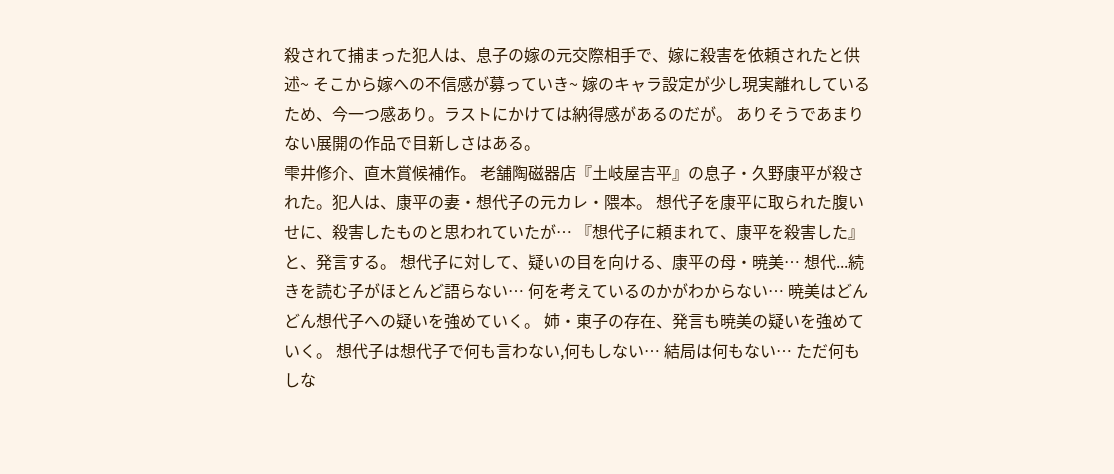殺されて捕まった犯人は、息子の嫁の元交際相手で、嫁に殺害を依頼されたと供述~ そこから嫁への不信感が募っていき~ 嫁のキャラ設定が少し現実離れしているため、今一つ感あり。ラストにかけては納得感があるのだが。 ありそうであまりない展開の作品で目新しさはある。
雫井修介、直木賞候補作。 老舗陶磁器店『土岐屋吉平』の息子・久野康平が殺された。犯人は、康平の妻・想代子の元カレ・隈本。 想代子を康平に取られた腹いせに、殺害したものと思われていたが… 『想代子に頼まれて、康平を殺害した』と、発言する。 想代子に対して、疑いの目を向ける、康平の母・暁美… 想代...続きを読む子がほとんど語らない… 何を考えているのかがわからない… 暁美はどんどん想代子への疑いを強めていく。 姉・東子の存在、発言も暁美の疑いを強めていく。 想代子は想代子で何も言わない,何もしない… 結局は何もない… ただ何もしな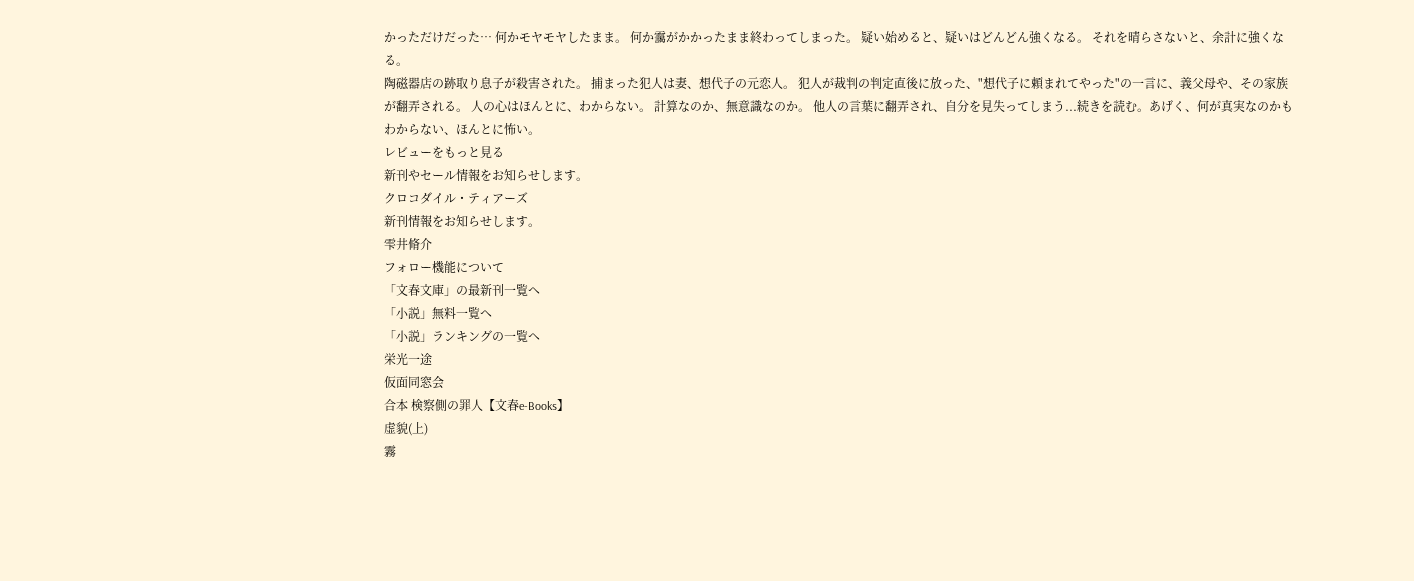かっただけだった… 何かモヤモヤしたまま。 何か靄がかかったまま終わってしまった。 疑い始めると、疑いはどんどん強くなる。 それを晴らさないと、余計に強くなる。
陶磁器店の跡取り息子が殺害された。 捕まった犯人は妻、想代子の元恋人。 犯人が裁判の判定直後に放った、"想代子に頼まれてやった"の一言に、義父母や、その家族が翻弄される。 人の心はほんとに、わからない。 計算なのか、無意識なのか。 他人の言葉に翻弄され、自分を見失ってしまう...続きを読む。あげく、何が真実なのかもわからない、ほんとに怖い。
レビューをもっと見る
新刊やセール情報をお知らせします。
クロコダイル・ティアーズ
新刊情報をお知らせします。
雫井脩介
フォロー機能について
「文春文庫」の最新刊一覧へ
「小説」無料一覧へ
「小説」ランキングの一覧へ
栄光一途
仮面同窓会
合本 検察側の罪人【文春e-Books】
虚貌(上)
霧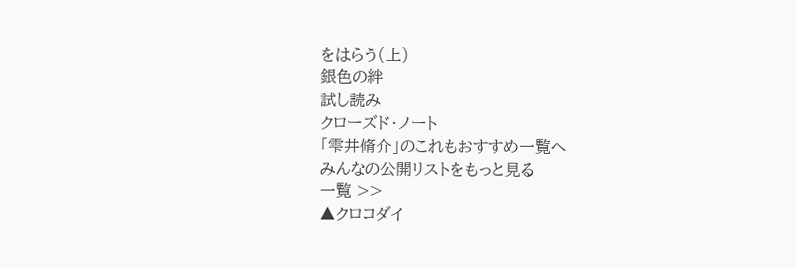をはらう(上)
銀色の絆
試し読み
クローズド・ノート
「雫井脩介」のこれもおすすめ一覧へ
みんなの公開リストをもっと見る
一覧 >>
▲クロコダイ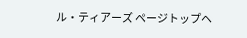ル・ティアーズ ページトップヘ